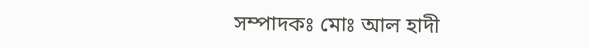সম্পাদকঃ মোঃ আল হাদী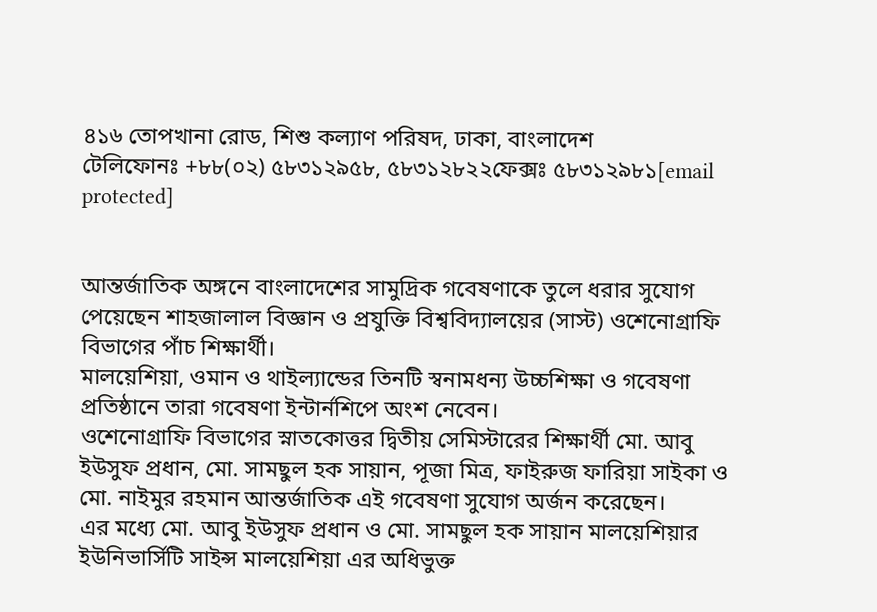৪১৬ তোপখানা রোড, শিশু কল্যাণ পরিষদ, ঢাকা, বাংলাদেশ
টেলিফোনঃ +৮৮(০২) ৫৮৩১২৯৫৮, ৫৮৩১২৮২২ফেক্সঃ ৫৮৩১২৯৮১[email protected]


আন্তর্জাতিক অঙ্গনে বাংলাদেশের সামুদ্রিক গবেষণাকে তুলে ধরার সুযোগ পেয়েছেন শাহজালাল বিজ্ঞান ও প্রযুক্তি বিশ্ববিদ্যালয়ের (সাস্ট) ওশেনোগ্রাফি বিভাগের পাঁচ শিক্ষার্থী।
মালয়েশিয়া, ওমান ও থাইল্যান্ডের তিনটি স্বনামধন্য উচ্চশিক্ষা ও গবেষণা প্রতিষ্ঠানে তারা গবেষণা ইন্টার্নশিপে অংশ নেবেন।
ওশেনোগ্রাফি বিভাগের স্নাতকোত্তর দ্বিতীয় সেমিস্টারের শিক্ষার্থী মো. আবু ইউসুফ প্রধান, মো. সামছুল হক সায়ান, পূজা মিত্র, ফাইরুজ ফারিয়া সাইকা ও মো. নাইমুর রহমান আন্তর্জাতিক এই গবেষণা সুযোগ অর্জন করেছেন।
এর মধ্যে মো. আবু ইউসুফ প্রধান ও মো. সামছুল হক সায়ান মালয়েশিয়ার ইউনিভার্সিটি সাইন্স মালয়েশিয়া এর অধিভুক্ত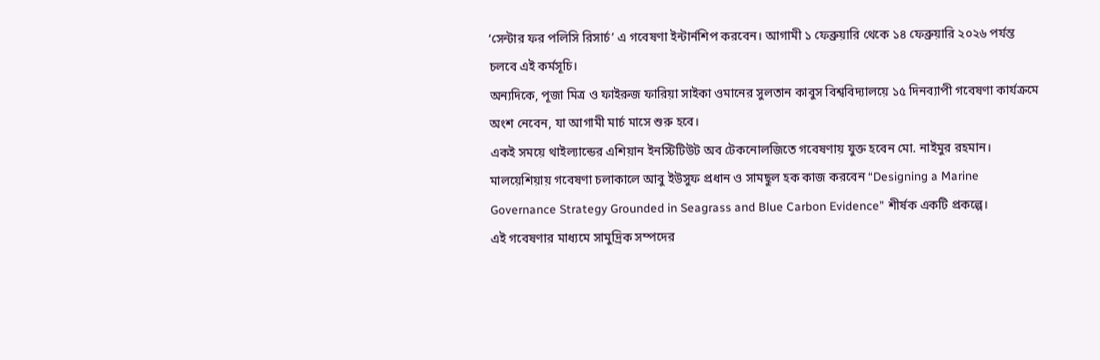‘সেন্টার ফর পলিসি রিসার্চ’ এ গবেষণা ইন্টার্নশিপ করবেন। আগামী ১ ফেব্রুয়ারি থেকে ১৪ ফেব্রুয়ারি ২০২৬ পর্যন্ত চলবে এই কর্মসূচি।
অন্যদিকে, পূজা মিত্র ও ফাইরুজ ফারিয়া সাইকা ওমানের সুলতান কাবুস বিশ্ববিদ্যালয়ে ১৫ দিনব্যাপী গবেষণা কার্যক্রমে অংশ নেবেন, যা আগামী মার্চ মাসে শুরু হবে।
একই সময়ে থাইল্যান্ডের এশিয়ান ইনস্টিটিউট অব টেকনোলজিতে গবেষণায় যুক্ত হবেন মো. নাইমুর রহমান।
মালয়েশিয়ায় গবেষণা চলাকালে আবু ইউসুফ প্রধান ও সামছুল হক কাজ করবেন “Designing a Marine Governance Strategy Grounded in Seagrass and Blue Carbon Evidence” শীর্ষক একটি প্রকল্পে।
এই গবেষণার মাধ্যমে সামুদ্রিক সম্পদের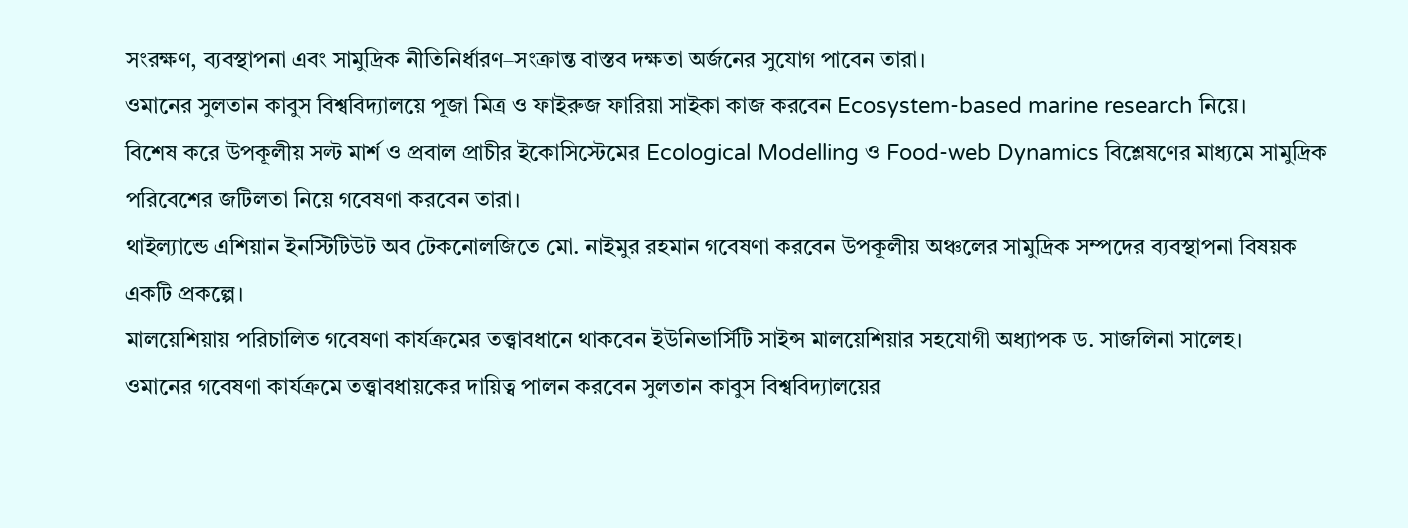সংরক্ষণ, ব্যবস্থাপনা এবং সামুদ্রিক নীতিনির্ধারণ–সংক্রান্ত বাস্তব দক্ষতা অর্জনের সুযোগ পাবেন তারা।
ওমানের সুলতান কাবুস বিশ্ববিদ্যালয়ে পূজা মিত্র ও ফাইরুজ ফারিয়া সাইকা কাজ করবেন Ecosystem-based marine research নিয়ে।
বিশেষ করে উপকূলীয় সল্ট মার্শ ও প্রবাল প্রাচীর ইকোসিস্টেমের Ecological Modelling ও Food-web Dynamics বিশ্লেষণের মাধ্যমে সামুদ্রিক পরিবেশের জটিলতা নিয়ে গবেষণা করবেন তারা।
থাইল্যান্ডে এশিয়ান ইনস্টিটিউট অব টেকনোলজিতে মো. নাইমুর রহমান গবেষণা করবেন উপকূলীয় অঞ্চলের সামুদ্রিক সম্পদের ব্যবস্থাপনা বিষয়ক একটি প্রকল্পে।
মালয়েশিয়ায় পরিচালিত গবেষণা কার্যক্রমের তত্ত্বাবধানে থাকবেন ইউনিভার্সিটি সাইন্স মালয়েশিয়ার সহযোগী অধ্যাপক ড. সাজলিনা সালেহ।
ওমানের গবেষণা কার্যক্রমে তত্ত্বাবধায়কের দায়িত্ব পালন করবেন সুলতান কাবুস বিশ্ববিদ্যালয়ের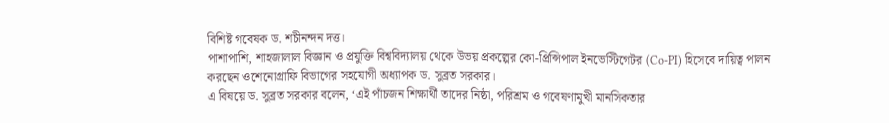বিশিষ্ট গবেষক ড. শচীনন্দন দত্ত।
পাশাপাশি, শাহজালাল বিজ্ঞান ও প্রযুক্তি বিশ্ববিদ্যালয় থেকে উভয় প্রকল্পের কো-প্রিন্সিপাল ইনভেস্টিগেটর (Co-PI) হিসেবে দায়িত্ব পালন করছেন ওশেনোগ্রাফি বিভাগের সহযোগী অধ্যাপক ড. সুব্রত সরকার।
এ বিষয়ে ড. সুব্রত সরকার বলেন, ‘এই পাঁচজন শিক্ষার্থী তাদের নিষ্ঠা, পরিশ্রম ও গবেষণামুখী মানসিকতার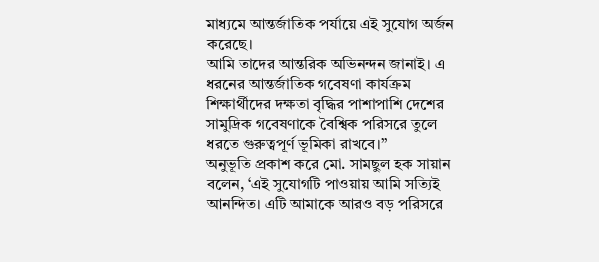মাধ্যমে আন্তর্জাতিক পর্যায়ে এই সুযোগ অর্জন করেছে।
আমি তাদের আন্তরিক অভিনন্দন জানাই। এ ধরনের আন্তর্জাতিক গবেষণা কার্যক্রম শিক্ষার্থীদের দক্ষতা বৃদ্ধির পাশাপাশি দেশের সামুদ্রিক গবেষণাকে বৈশ্বিক পরিসরে তুলে ধরতে গুরুত্বপূর্ণ ভূমিকা রাখবে।’’
অনুভূতি প্রকাশ করে মো. সামছুল হক সায়ান বলেন, ‘এই সুযোগটি পাওয়ায় আমি সত্যিই আনন্দিত। এটি আমাকে আরও বড় পরিসরে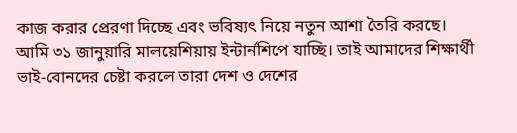কাজ করার প্রেরণা দিচ্ছে এবং ভবিষ্যৎ নিয়ে নতুন আশা তৈরি করছে।
আমি ৩১ জানুয়ারি মালয়েশিয়ায় ইন্টার্নশিপে যাচ্ছি। তাই আমাদের শিক্ষার্থী ভাই-বোনদের চেষ্টা করলে তারা দেশ ও দেশের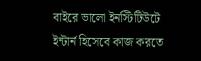বাইরে ভালো ইনস্টিটিউটে ইন্টার্ন হিসেবে কাজ করতে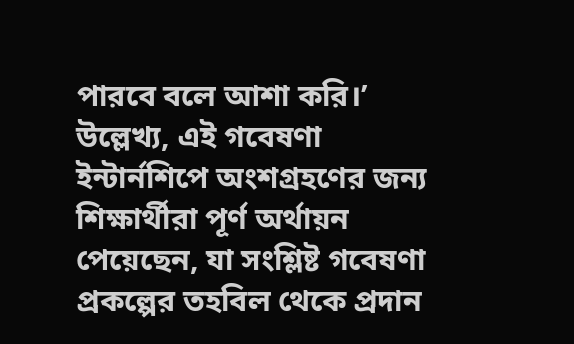পারবে বলে আশা করি।’
উল্লেখ্য, এই গবেষণা ইন্টার্নশিপে অংশগ্রহণের জন্য শিক্ষার্থীরা পূর্ণ অর্থায়ন পেয়েছেন, যা সংশ্লিষ্ট গবেষণা প্রকল্পের তহবিল থেকে প্রদান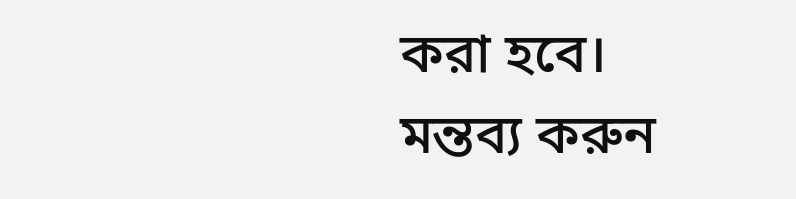করা হবে।
মন্তব্য করুন